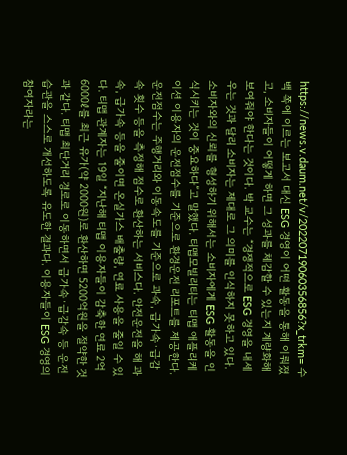https://news.v.daum.net/v/20220719060356856?x_trkm= 수백 쪽에 이르는 보고서 대신 ESG 경영이 어떤 활동을 통해 이뤄졌고, 소비자들이 어떻게 하면 그 성과를 체감할 수 있는지 계량화해 보여줘야 한다는 것이다. 박 교수는 “경쟁적으로 ESG 경영을 내세우는 것과 달리 소비자는 제대로 그 의미를 인식하지 못하고 있다. 소비자와의 신뢰를 형성하기 위해서는 소비자에게 ESG 활동을 인식시키는 것이 중요하다”고 말했다. 티맵모빌리티는 티맵 애플리케이션 이용자의 운전점수를 기준으로 환경운전 리포트를 제공한다. 운전점수는 주행거리와 이동속도를 기준으로 과속, 급가속·급감속 횟수 등을 측정해 점수로 환산하는 서비스다. 안전운전을 해 과속, 급가속 등을 줄이면 온실가스 배출량, 연료 사용을 줄일 수 있다. 티맵 관계자는 19일 “지난해 티맵 이용자들이 감축한 연료 2억6000ℓ를 최근 유가(약 2000원)로 환산하면 5200억원을 절약한 것과 같다. 티맵 최단거리 경로로 이동하면서 급가속·급감속 등 운전습관을 스스로 개선하도록 유도한 결과다. 이용자들이 ESG 경영의 참여자라는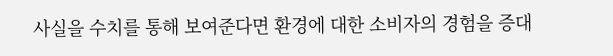사실을 수치를 통해 보여준다면 환경에 대한 소비자의 경험을 증대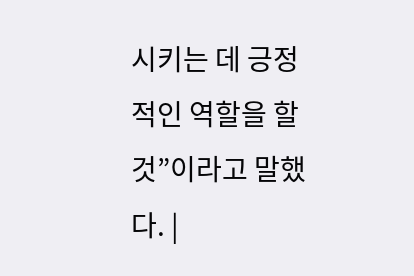시키는 데 긍정적인 역할을 할 것”이라고 말했다. |